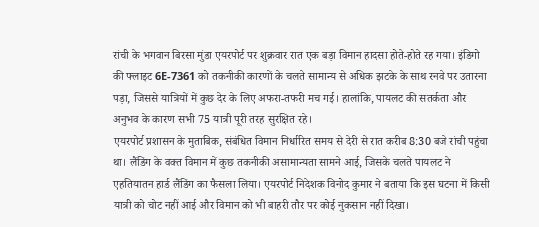रांची के भगवान बिरसा मुंडा एयरपोर्ट पर शुक्रवार रात एक बड़ा विमान हादसा होते-होते रह गया। इंडिगो की फ्लाइट 6E-7361 को तकनीकी कारणों के चलते सामान्य से अधिक झटके के साथ रनवे पर उतारना पड़ा, जिससे यात्रियों में कुछ देर के लिए अफरा-तफरी मच गई। हालांकि, पायलट की सतर्कता और अनुभव के कारण सभी 75 यात्री पूरी तरह सुरक्षित रहे।
एयरपोर्ट प्रशासन के मुताबिक, संबंधित विमान निर्धारित समय से देरी से रात करीब 8:30 बजे रांची पहुंचा था। लैंडिंग के वक्त विमान में कुछ तकनीकी असामान्यता सामने आई, जिसके चलते पायलट ने एहतियातन हार्ड लैंडिंग का फैसला लिया। एयरपोर्ट निदेशक विनोद कुमार ने बताया कि इस घटना में किसी यात्री को चोट नहीं आई और विमान को भी बाहरी तौर पर कोई नुकसान नहीं दिखा।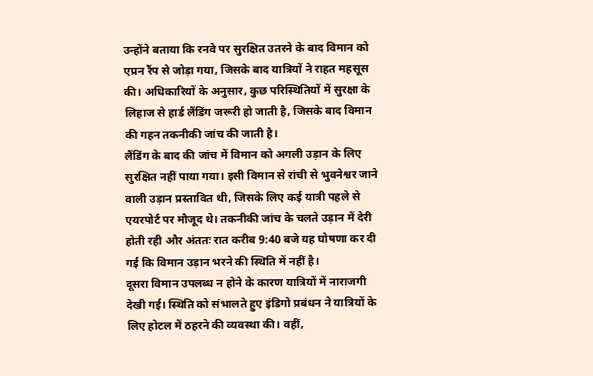उन्होंने बताया कि रनवे पर सुरक्षित उतरने के बाद विमान को एप्रन रैंप से जोड़ा गया, जिसके बाद यात्रियों ने राहत महसूस की। अधिकारियों के अनुसार, कुछ परिस्थितियों में सुरक्षा के लिहाज से हार्ड लैंडिंग जरूरी हो जाती है, जिसके बाद विमान की गहन तकनीकी जांच की जाती है।
लैंडिंग के बाद की जांच में विमान को अगली उड़ान के लिए सुरक्षित नहीं पाया गया। इसी विमान से रांची से भुवनेश्वर जाने वाली उड़ान प्रस्तावित थी, जिसके लिए कई यात्री पहले से एयरपोर्ट पर मौजूद थे। तकनीकी जांच के चलते उड़ान में देरी होती रही और अंततः रात करीब 9:40 बजे यह घोषणा कर दी गई कि विमान उड़ान भरने की स्थिति में नहीं है।
दूसरा विमान उपलब्ध न होने के कारण यात्रियों में नाराजगी देखी गई। स्थिति को संभालते हुए इंडिगो प्रबंधन ने यात्रियों के लिए होटल में ठहरने की व्यवस्था की। वहीं,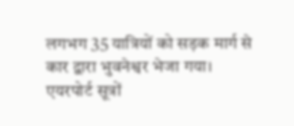लगभग 35 यात्रियों को सड़क मार्ग से कार द्वारा भुवनेश्वर भेजा गया।
एयरपोर्ट सूत्रों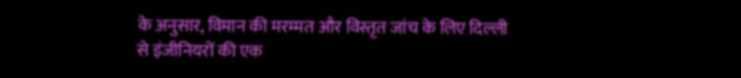के अनुसार, विमान की मरम्मत और विस्तृत जांच के लिए दिल्ली से इंजीनियरों की एक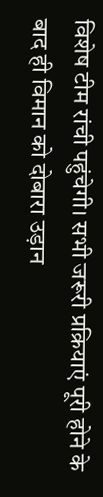विशेष टीम रांची पहुंचेगी। सभी जरूरी प्रक्रियाएं पूरी होने के बाद ही विमान को दोबारा उड़ान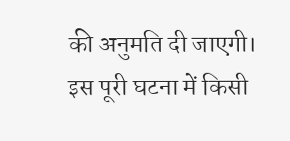की अनुमति दी जाएगी।
इस पूरी घटना में किसी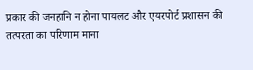प्रकार की जनहानि न होना पायलट और एयरपोर्ट प्रशासन की तत्परता का परिणाम माना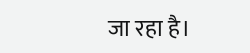जा रहा है।